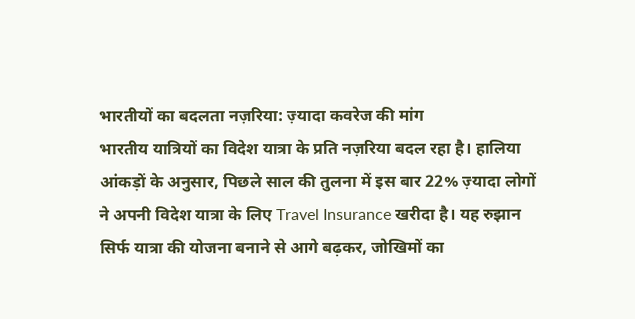भारतीयों का बदलता नज़रिया: ज़्यादा कवरेज की मांग
भारतीय यात्रियों का विदेश यात्रा के प्रति नज़रिया बदल रहा है। हालिया आंकड़ों के अनुसार, पिछले साल की तुलना में इस बार 22% ज़्यादा लोगों ने अपनी विदेश यात्रा के लिए Travel Insurance खरीदा है। यह रुझान सिर्फ यात्रा की योजना बनाने से आगे बढ़कर, जोखिमों का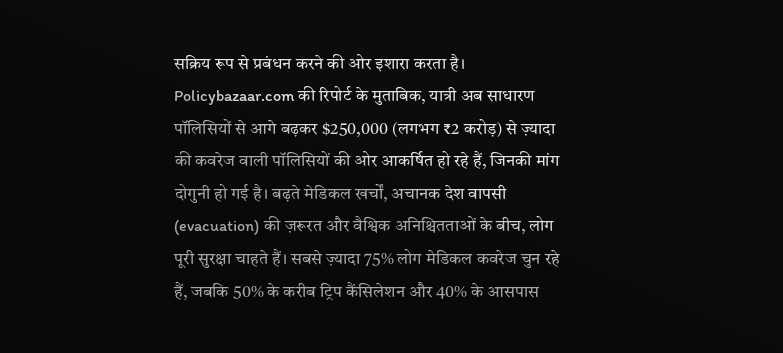सक्रिय रूप से प्रबंधन करने की ओर इशारा करता है।
Policybazaar.com की रिपोर्ट के मुताबिक, यात्री अब साधारण पॉलिसियों से आगे बढ़कर $250,000 (लगभग ₹2 करोड़) से ज़्यादा की कवरेज वाली पॉलिसियों की ओर आकर्षित हो रहे हैं, जिनकी मांग दोगुनी हो गई है। बढ़ते मेडिकल खर्चों, अचानक देश वापसी (evacuation) की ज़रूरत और वैश्विक अनिश्चितताओं के बीच, लोग पूरी सुरक्षा चाहते हैं। सबसे ज़्यादा 75% लोग मेडिकल कवरेज चुन रहे हैं, जबकि 50% के करीब ट्रिप कैंसिलेशन और 40% के आसपास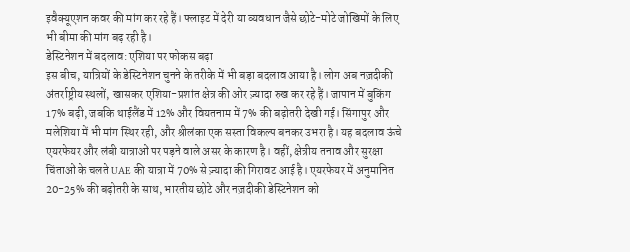इवैक्यूएशन कवर की मांग कर रहे हैं। फ्लाइट में देरी या व्यवधान जैसे छोटे-मोटे जोखिमों के लिए भी बीमा की मांग बढ़ रही है।
डेस्टिनेशन में बदलाव: एशिया पर फोकस बढ़ा
इस बीच, यात्रियों के डेस्टिनेशन चुनने के तरीके में भी बड़ा बदलाव आया है। लोग अब नज़दीकी अंतर्राष्ट्रीय स्थलों, खासकर एशिया-प्रशांत क्षेत्र की ओर ज़्यादा रुख कर रहे हैं। जापान में बुकिंग 17% बढ़ी, जबकि थाईलैंड में 12% और वियतनाम में 7% की बढ़ोतरी देखी गई। सिंगापुर और मलेशिया में भी मांग स्थिर रही, और श्रीलंका एक सस्ता विकल्प बनकर उभरा है। यह बदलाव ऊंचे एयरफेयर और लंबी यात्राओं पर पड़ने वाले असर के कारण है। वहीं, क्षेत्रीय तनाव और सुरक्षा चिंताओं के चलते UAE की यात्रा में 70% से ज़्यादा की गिरावट आई है। एयरफेयर में अनुमानित 20-25% की बढ़ोतरी के साथ, भारतीय छोटे और नज़दीकी डेस्टिनेशन को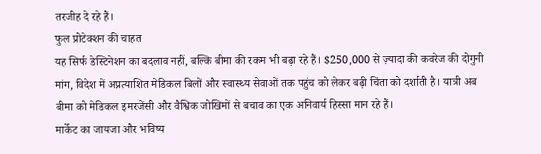तरजीह दे रहे हैं।
फुल प्रोटेक्शन की चाहत
यह सिर्फ डेस्टिनेशन का बदलाव नहीं, बल्कि बीमा की रकम भी बढ़ा रहे हैं। $250,000 से ज़्यादा की कवरेज की दोगुनी मांग, विदेश में अप्रत्याशित मेडिकल बिलों और स्वास्थ्य सेवाओं तक पहुंच को लेकर बढ़ी चिंता को दर्शाती है। यात्री अब बीमा को मेडिकल इमरजेंसी और वैश्विक जोखिमों से बचाव का एक अनिवार्य हिस्सा मान रहे हैं।
मार्केट का जायजा और भविष्य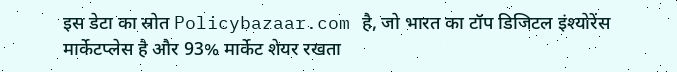इस डेटा का स्रोत Policybazaar.com है, जो भारत का टॉप डिजिटल इंश्योरेंस मार्केटप्लेस है और 93% मार्केट शेयर रखता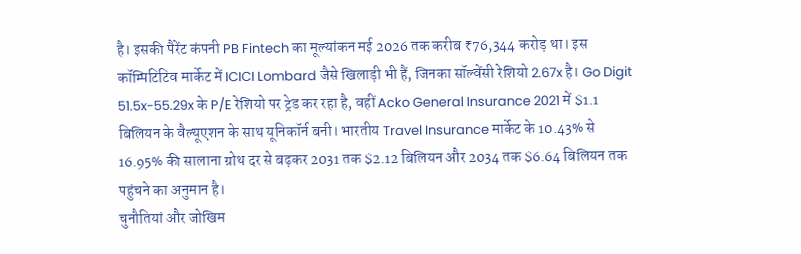है। इसकी पैरेंट कंपनी PB Fintech का मूल्यांकन मई 2026 तक करीब ₹76,344 करोड़ था। इस कॉम्पिटिटिव मार्केट में ICICI Lombard जैसे खिलाड़ी भी हैं, जिनका सॉल्वेंसी रेशियो 2.67x है। Go Digit 51.5x-55.29x के P/E रेशियो पर ट्रेड कर रहा है, वहीं Acko General Insurance 2021 में $1.1 बिलियन के वैल्यूएशन के साथ यूनिकॉर्न बनी। भारतीय Travel Insurance मार्केट के 10.43% से 16.95% की सालाना ग्रोथ दर से बढ़कर 2031 तक $2.12 बिलियन और 2034 तक $6.64 बिलियन तक पहुंचने का अनुमान है।
चुनौतियां और जोखिम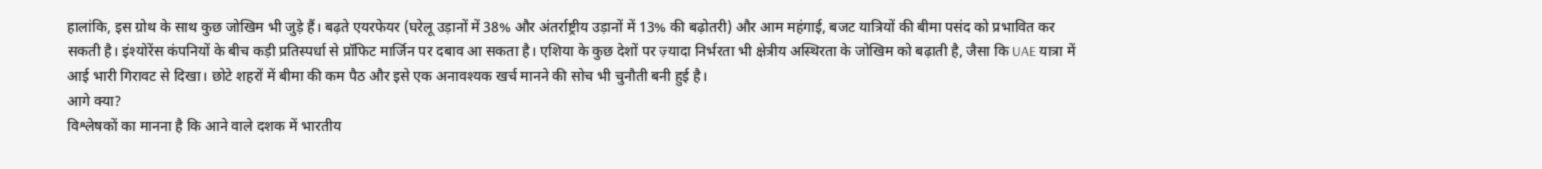हालांकि, इस ग्रोथ के साथ कुछ जोखिम भी जुड़े हैं। बढ़ते एयरफेयर (घरेलू उड़ानों में 38% और अंतर्राष्ट्रीय उड़ानों में 13% की बढ़ोतरी) और आम महंगाई, बजट यात्रियों की बीमा पसंद को प्रभावित कर सकती है। इंश्योरेंस कंपनियों के बीच कड़ी प्रतिस्पर्धा से प्रॉफिट मार्जिन पर दबाव आ सकता है। एशिया के कुछ देशों पर ज़्यादा निर्भरता भी क्षेत्रीय अस्थिरता के जोखिम को बढ़ाती है, जैसा कि UAE यात्रा में आई भारी गिरावट से दिखा। छोटे शहरों में बीमा की कम पैठ और इसे एक अनावश्यक खर्च मानने की सोच भी चुनौती बनी हुई है।
आगे क्या?
विश्लेषकों का मानना है कि आने वाले दशक में भारतीय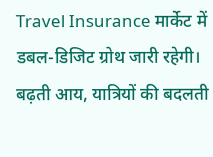Travel Insurance मार्केट में डबल-डिजिट ग्रोथ जारी रहेगी। बढ़ती आय, यात्रियों की बदलती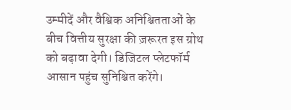उम्मीदें और वैश्विक अनिश्चितताओं के बीच वित्तीय सुरक्षा की ज़रूरत इस ग्रोथ को बढ़ावा देगी। डिजिटल प्लेटफॉर्म आसान पहुंच सुनिश्चित करेंगे।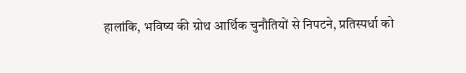हालांकि, भविष्य की ग्रोथ आर्थिक चुनौतियों से निपटने, प्रतिस्पर्धा को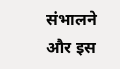संभालने और इस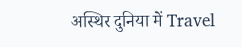अस्थिर दुनिया में Travel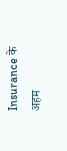Insurance के अहम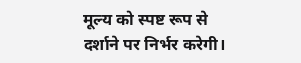मूल्य को स्पष्ट रूप से दर्शाने पर निर्भर करेगी।